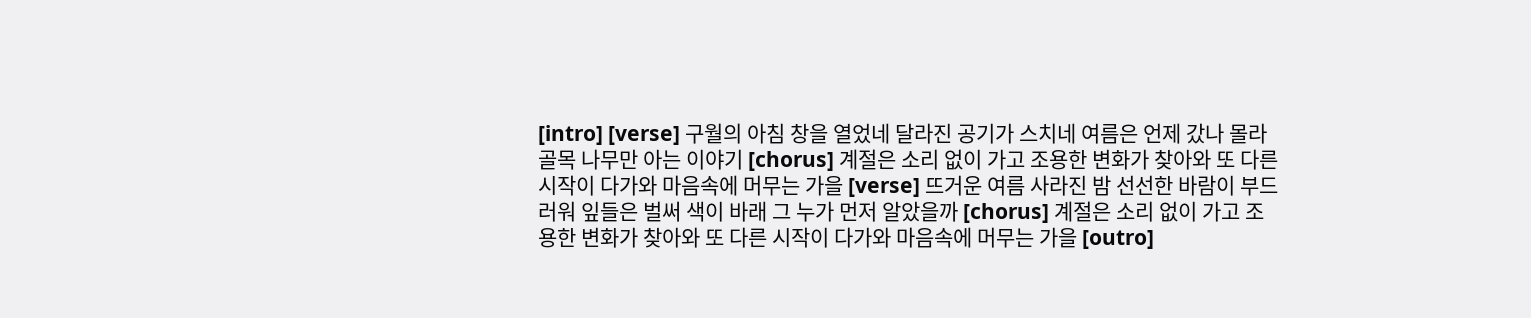[intro] [verse] 구월의 아침 창을 열었네 달라진 공기가 스치네 여름은 언제 갔나 몰라 골목 나무만 아는 이야기 [chorus] 계절은 소리 없이 가고 조용한 변화가 찾아와 또 다른 시작이 다가와 마음속에 머무는 가을 [verse] 뜨거운 여름 사라진 밤 선선한 바람이 부드러워 잎들은 벌써 색이 바래 그 누가 먼저 알았을까 [chorus] 계절은 소리 없이 가고 조용한 변화가 찾아와 또 다른 시작이 다가와 마음속에 머무는 가을 [outro]